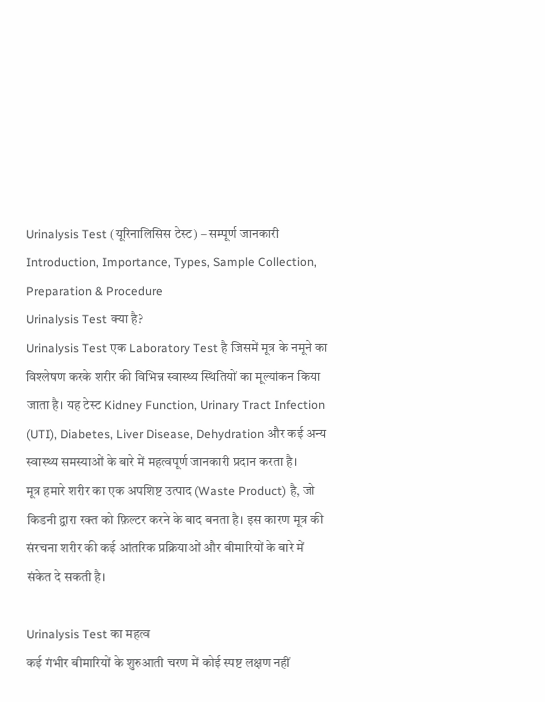Urinalysis Test (यूरिनालिसिस टेस्ट) – सम्पूर्ण जानकारी
Introduction, Importance, Types, Sample Collection, Preparation & Procedure
Urinalysis Test क्या है?
Urinalysis Test एक Laboratory Test है जिसमें मूत्र के नमूने का विश्लेषण करके शरीर की विभिन्न स्वास्थ्य स्थितियों का मूल्यांकन किया जाता है। यह टेस्ट Kidney Function, Urinary Tract Infection (UTI), Diabetes, Liver Disease, Dehydration और कई अन्य स्वास्थ्य समस्याओं के बारे में महत्वपूर्ण जानकारी प्रदान करता है।
मूत्र हमारे शरीर का एक अपशिष्ट उत्पाद (Waste Product) है, जो किडनी द्वारा रक्त को फ़िल्टर करने के बाद बनता है। इस कारण मूत्र की संरचना शरीर की कई आंतरिक प्रक्रियाओं और बीमारियों के बारे में संकेत दे सकती है।

Urinalysis Test का महत्व
कई गंभीर बीमारियों के शुरुआती चरण में कोई स्पष्ट लक्षण नहीं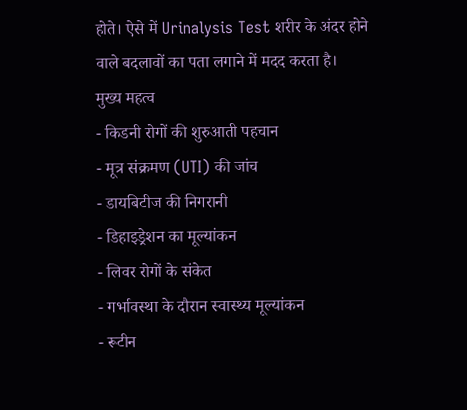होते। ऐसे में Urinalysis Test शरीर के अंदर होने वाले बदलावों का पता लगाने में मदद करता है।
मुख्य महत्व
- किडनी रोगों की शुरुआती पहचान
- मूत्र संक्रमण (UTI) की जांच
- डायबिटीज की निगरानी
- डिहाइड्रेशन का मूल्यांकन
- लिवर रोगों के संकेत
- गर्भावस्था के दौरान स्वास्थ्य मूल्यांकन
- रूटीन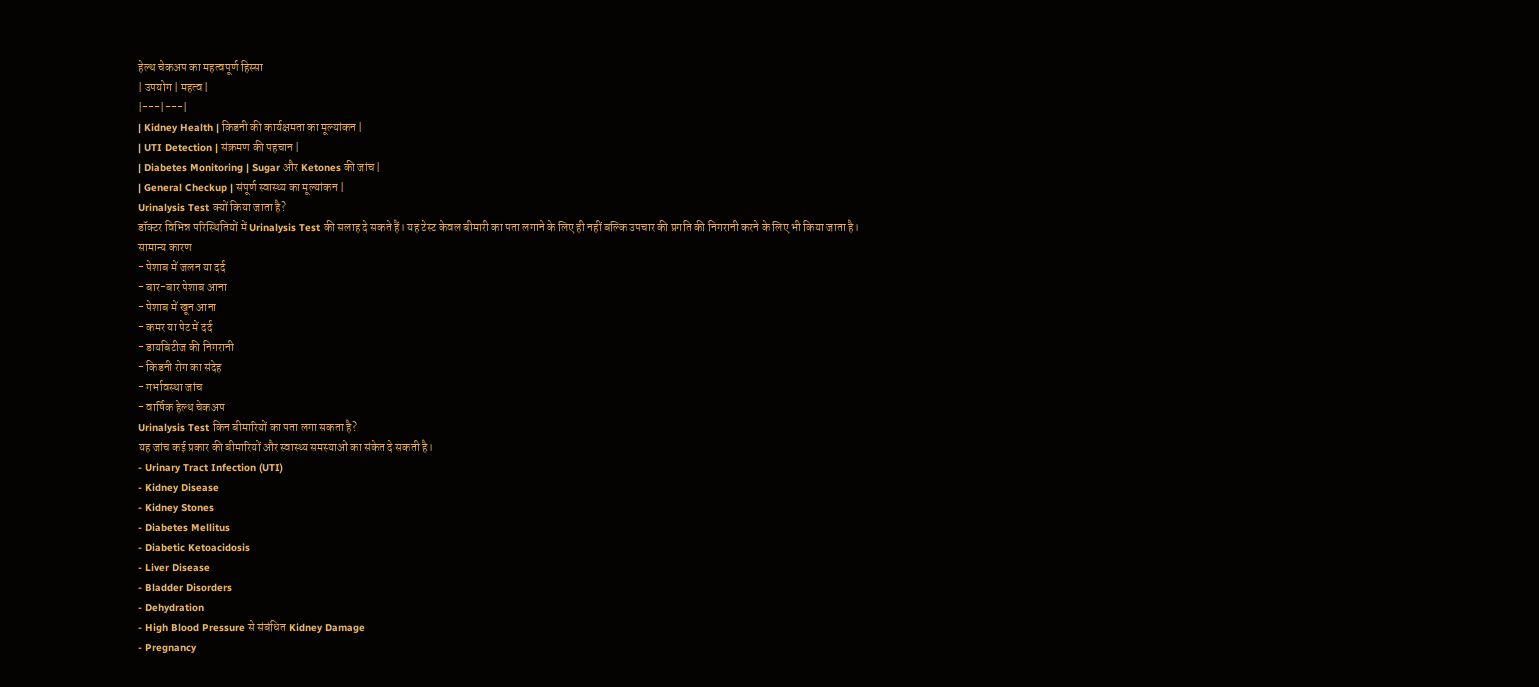हेल्थ चेकअप का महत्वपूर्ण हिस्सा
| उपयोग | महत्व |
|---|---|
| Kidney Health | किडनी की कार्यक्षमता का मूल्यांकन |
| UTI Detection | संक्रमण की पहचान |
| Diabetes Monitoring | Sugar और Ketones की जांच |
| General Checkup | संपूर्ण स्वास्थ्य का मूल्यांकन |
Urinalysis Test क्यों किया जाता है?
डॉक्टर विभिन्न परिस्थितियों में Urinalysis Test की सलाह दे सकते हैं। यह टेस्ट केवल बीमारी का पता लगाने के लिए ही नहीं बल्कि उपचार की प्रगति की निगरानी करने के लिए भी किया जाता है।
सामान्य कारण
- पेशाब में जलन या दर्द
- बार-बार पेशाब आना
- पेशाब में खून आना
- कमर या पेट में दर्द
- डायबिटीज की निगरानी
- किडनी रोग का संदेह
- गर्भावस्था जांच
- वार्षिक हेल्थ चेकअप
Urinalysis Test किन बीमारियों का पता लगा सकता है?
यह जांच कई प्रकार की बीमारियों और स्वास्थ्य समस्याओं का संकेत दे सकती है।
- Urinary Tract Infection (UTI)
- Kidney Disease
- Kidney Stones
- Diabetes Mellitus
- Diabetic Ketoacidosis
- Liver Disease
- Bladder Disorders
- Dehydration
- High Blood Pressure से संबंधित Kidney Damage
- Pregnancy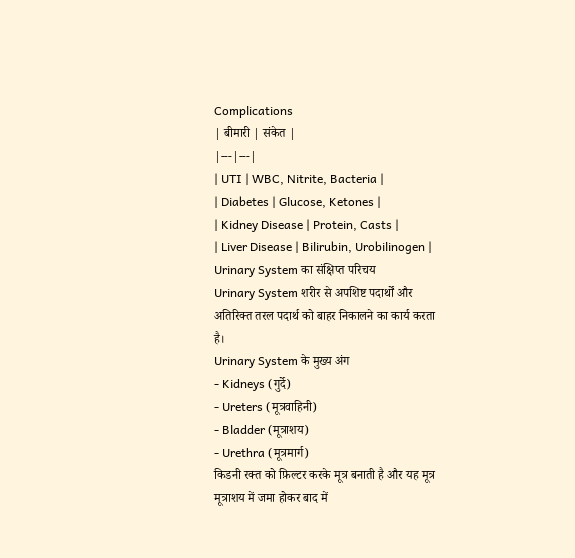Complications
| बीमारी | संकेत |
|---|---|
| UTI | WBC, Nitrite, Bacteria |
| Diabetes | Glucose, Ketones |
| Kidney Disease | Protein, Casts |
| Liver Disease | Bilirubin, Urobilinogen |
Urinary System का संक्षिप्त परिचय
Urinary System शरीर से अपशिष्ट पदार्थों और अतिरिक्त तरल पदार्थ को बाहर निकालने का कार्य करता है।
Urinary System के मुख्य अंग
- Kidneys (गुर्दे)
- Ureters (मूत्रवाहिनी)
- Bladder (मूत्राशय)
- Urethra (मूत्रमार्ग)
किडनी रक्त को फ़िल्टर करके मूत्र बनाती है और यह मूत्र मूत्राशय में जमा होकर बाद में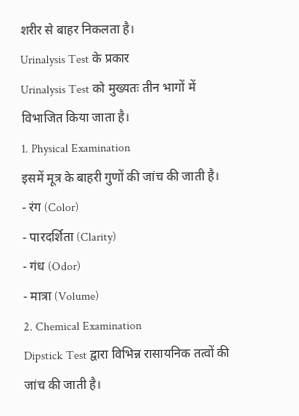शरीर से बाहर निकलता है।
Urinalysis Test के प्रकार
Urinalysis Test को मुख्यतः तीन भागों में विभाजित किया जाता है।
1. Physical Examination
इसमें मूत्र के बाहरी गुणों की जांच की जाती है।
- रंग (Color)
- पारदर्शिता (Clarity)
- गंध (Odor)
- मात्रा (Volume)
2. Chemical Examination
Dipstick Test द्वारा विभिन्न रासायनिक तत्वों की जांच की जाती है।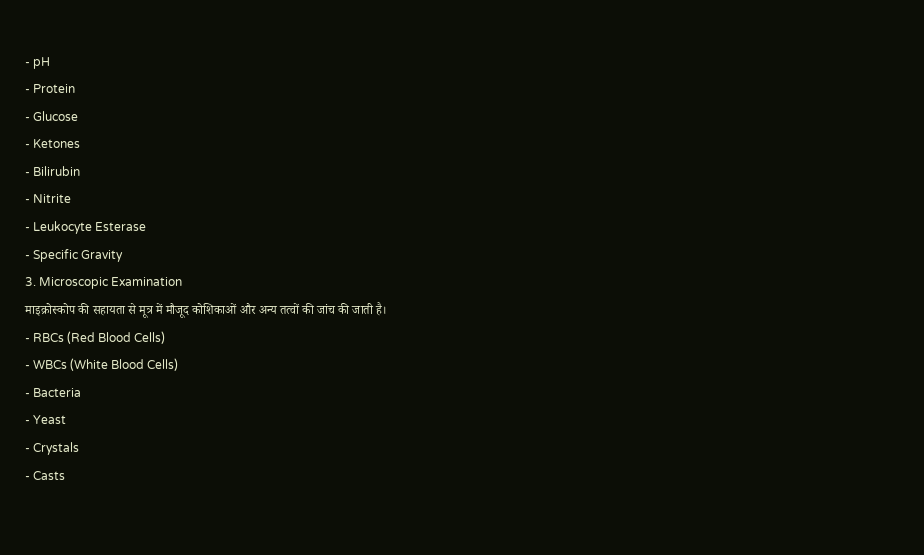- pH
- Protein
- Glucose
- Ketones
- Bilirubin
- Nitrite
- Leukocyte Esterase
- Specific Gravity
3. Microscopic Examination
माइक्रोस्कोप की सहायता से मूत्र में मौजूद कोशिकाओं और अन्य तत्वों की जांच की जाती है।
- RBCs (Red Blood Cells)
- WBCs (White Blood Cells)
- Bacteria
- Yeast
- Crystals
- Casts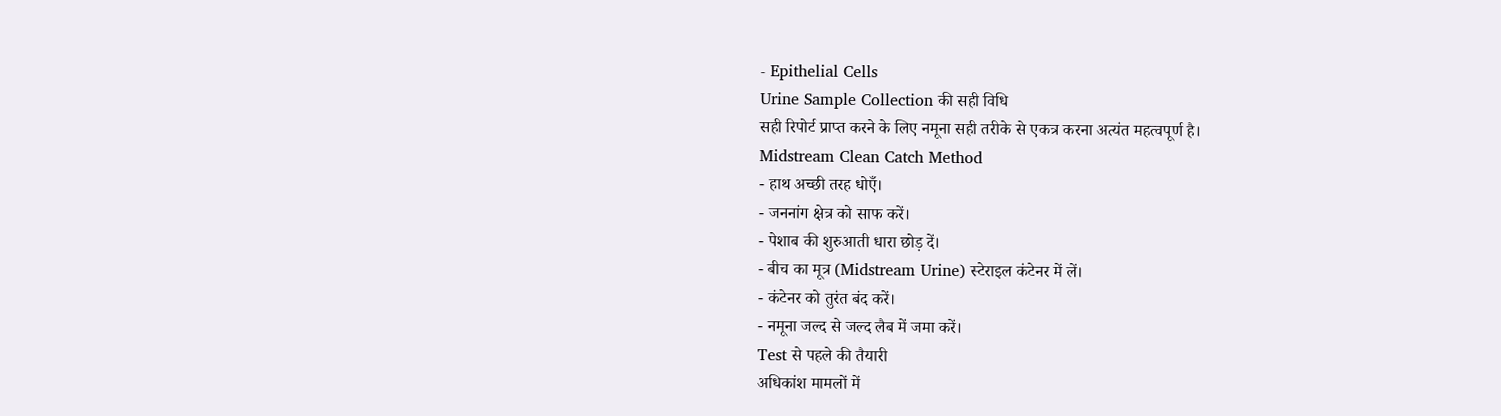- Epithelial Cells
Urine Sample Collection की सही विधि
सही रिपोर्ट प्राप्त करने के लिए नमूना सही तरीके से एकत्र करना अत्यंत महत्वपूर्ण है।
Midstream Clean Catch Method
- हाथ अच्छी तरह धोएँ।
- जननांग क्षेत्र को साफ करें।
- पेशाब की शुरुआती धारा छोड़ दें।
- बीच का मूत्र (Midstream Urine) स्टेराइल कंटेनर में लें।
- कंटेनर को तुरंत बंद करें।
- नमूना जल्द से जल्द लैब में जमा करें।
Test से पहले की तैयारी
अधिकांश मामलों में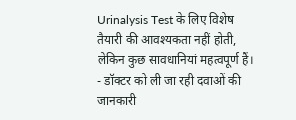Urinalysis Test के लिए विशेष तैयारी की आवश्यकता नहीं होती, लेकिन कुछ सावधानियां महत्वपूर्ण हैं।
- डॉक्टर को ली जा रही दवाओं की जानकारी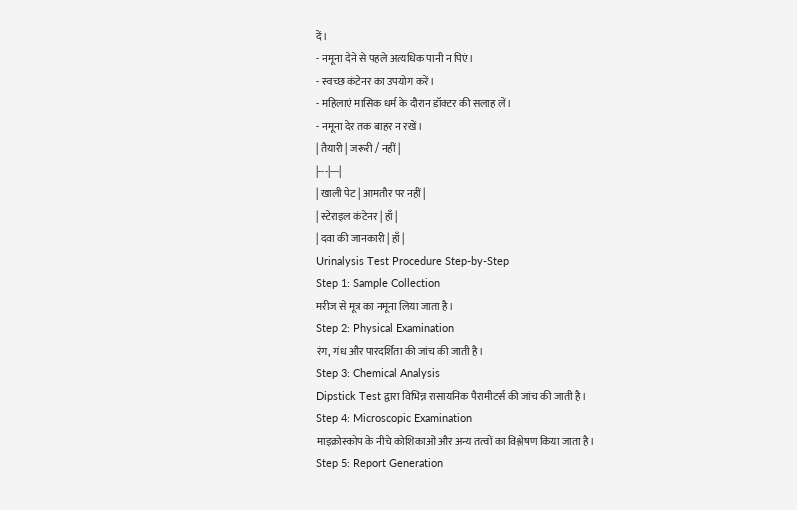दें।
- नमूना देने से पहले अत्यधिक पानी न पिएं।
- स्वच्छ कंटेनर का उपयोग करें।
- महिलाएं मासिक धर्म के दौरान डॉक्टर की सलाह लें।
- नमूना देर तक बाहर न रखें।
| तैयारी | जरूरी / नहीं |
|---|---|
| खाली पेट | आमतौर पर नहीं |
| स्टेराइल कंटेनर | हाँ |
| दवा की जानकारी | हाँ |
Urinalysis Test Procedure Step-by-Step
Step 1: Sample Collection
मरीज से मूत्र का नमूना लिया जाता है।
Step 2: Physical Examination
रंग, गंध और पारदर्शिता की जांच की जाती है।
Step 3: Chemical Analysis
Dipstick Test द्वारा विभिन्न रासायनिक पैरामीटर्स की जांच की जाती है।
Step 4: Microscopic Examination
माइक्रोस्कोप के नीचे कोशिकाओं और अन्य तत्वों का विश्लेषण किया जाता है।
Step 5: Report Generation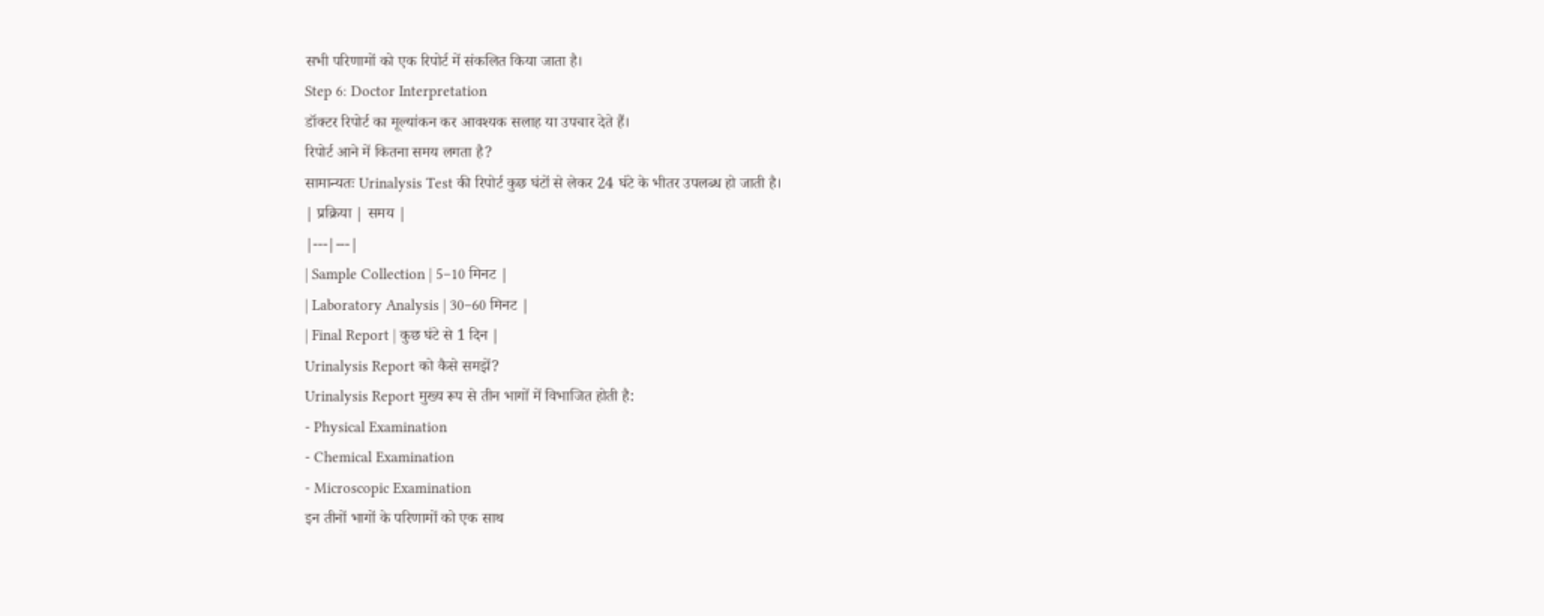सभी परिणामों को एक रिपोर्ट में संकलित किया जाता है।
Step 6: Doctor Interpretation
डॉक्टर रिपोर्ट का मूल्यांकन कर आवश्यक सलाह या उपचार देते हैं।
रिपोर्ट आने में कितना समय लगता है?
सामान्यतः Urinalysis Test की रिपोर्ट कुछ घंटों से लेकर 24 घंटे के भीतर उपलब्ध हो जाती है।
| प्रक्रिया | समय |
|---|---|
| Sample Collection | 5–10 मिनट |
| Laboratory Analysis | 30–60 मिनट |
| Final Report | कुछ घंटे से 1 दिन |
Urinalysis Report को कैसे समझें?
Urinalysis Report मुख्य रूप से तीन भागों में विभाजित होती है:
- Physical Examination
- Chemical Examination
- Microscopic Examination
इन तीनों भागों के परिणामों को एक साथ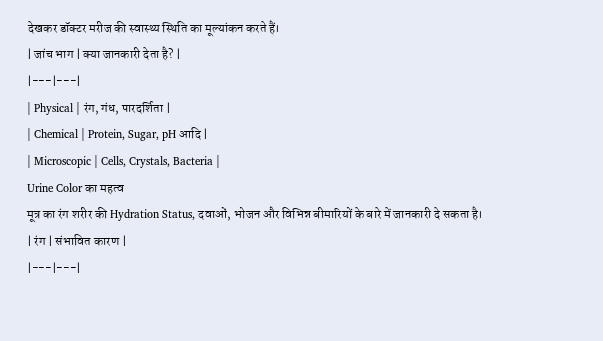देखकर डॉक्टर मरीज की स्वास्थ्य स्थिति का मूल्यांकन करते हैं।
| जांच भाग | क्या जानकारी देता है? |
|---|---|
| Physical | रंग, गंध, पारदर्शिता |
| Chemical | Protein, Sugar, pH आदि |
| Microscopic | Cells, Crystals, Bacteria |
Urine Color का महत्व
मूत्र का रंग शरीर की Hydration Status, दवाओं, भोजन और विभिन्न बीमारियों के बारे में जानकारी दे सकता है।
| रंग | संभावित कारण |
|---|---|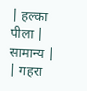| हल्का पीला | सामान्य |
| गहरा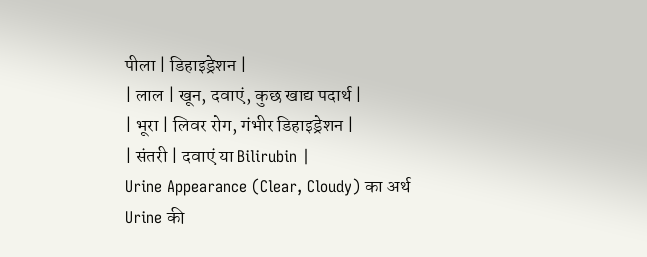पीला | डिहाइड्रेशन |
| लाल | खून, दवाएं, कुछ खाद्य पदार्थ |
| भूरा | लिवर रोग, गंभीर डिहाइड्रेशन |
| संतरी | दवाएं या Bilirubin |
Urine Appearance (Clear, Cloudy) का अर्थ
Urine की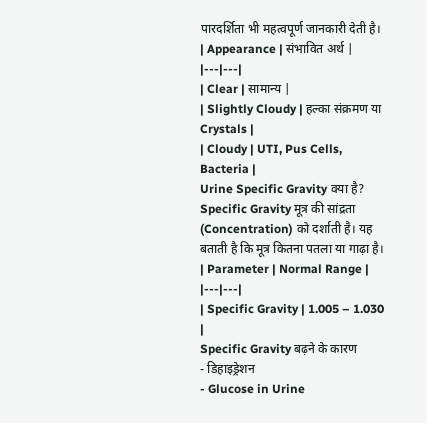पारदर्शिता भी महत्वपूर्ण जानकारी देती है।
| Appearance | संभावित अर्थ |
|---|---|
| Clear | सामान्य |
| Slightly Cloudy | हल्का संक्रमण या Crystals |
| Cloudy | UTI, Pus Cells, Bacteria |
Urine Specific Gravity क्या है?
Specific Gravity मूत्र की सांद्रता (Concentration) को दर्शाती है। यह बताती है कि मूत्र कितना पतला या गाढ़ा है।
| Parameter | Normal Range |
|---|---|
| Specific Gravity | 1.005 – 1.030 |
Specific Gravity बढ़ने के कारण
- डिहाइड्रेशन
- Glucose in Urine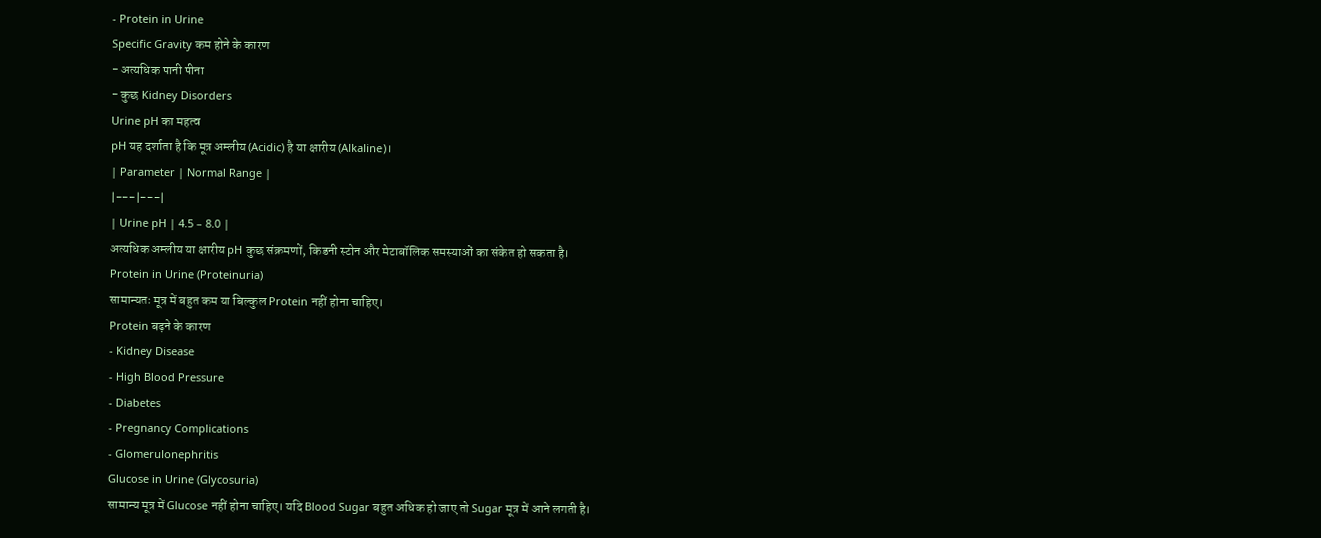- Protein in Urine
Specific Gravity कम होने के कारण
- अत्यधिक पानी पीना
- कुछ Kidney Disorders
Urine pH का महत्व
pH यह दर्शाता है कि मूत्र अम्लीय (Acidic) है या क्षारीय (Alkaline)।
| Parameter | Normal Range |
|---|---|
| Urine pH | 4.5 – 8.0 |
अत्यधिक अम्लीय या क्षारीय pH कुछ संक्रमणों, किडनी स्टोन और मेटाबॉलिक समस्याओं का संकेत हो सकता है।
Protein in Urine (Proteinuria)
सामान्यतः मूत्र में बहुत कम या बिल्कुल Protein नहीं होना चाहिए।
Protein बढ़ने के कारण
- Kidney Disease
- High Blood Pressure
- Diabetes
- Pregnancy Complications
- Glomerulonephritis
Glucose in Urine (Glycosuria)
सामान्य मूत्र में Glucose नहीं होना चाहिए। यदि Blood Sugar बहुत अधिक हो जाए तो Sugar मूत्र में आने लगती है।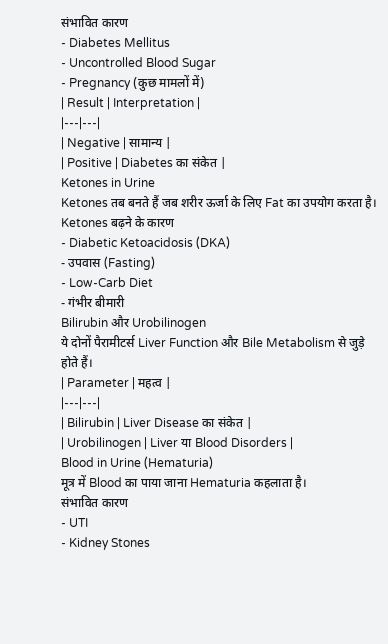संभावित कारण
- Diabetes Mellitus
- Uncontrolled Blood Sugar
- Pregnancy (कुछ मामलों में)
| Result | Interpretation |
|---|---|
| Negative | सामान्य |
| Positive | Diabetes का संकेत |
Ketones in Urine
Ketones तब बनते हैं जब शरीर ऊर्जा के लिए Fat का उपयोग करता है।
Ketones बढ़ने के कारण
- Diabetic Ketoacidosis (DKA)
- उपवास (Fasting)
- Low-Carb Diet
- गंभीर बीमारी
Bilirubin और Urobilinogen
ये दोनों पैरामीटर्स Liver Function और Bile Metabolism से जुड़े होते हैं।
| Parameter | महत्व |
|---|---|
| Bilirubin | Liver Disease का संकेत |
| Urobilinogen | Liver या Blood Disorders |
Blood in Urine (Hematuria)
मूत्र में Blood का पाया जाना Hematuria कहलाता है।
संभावित कारण
- UTI
- Kidney Stones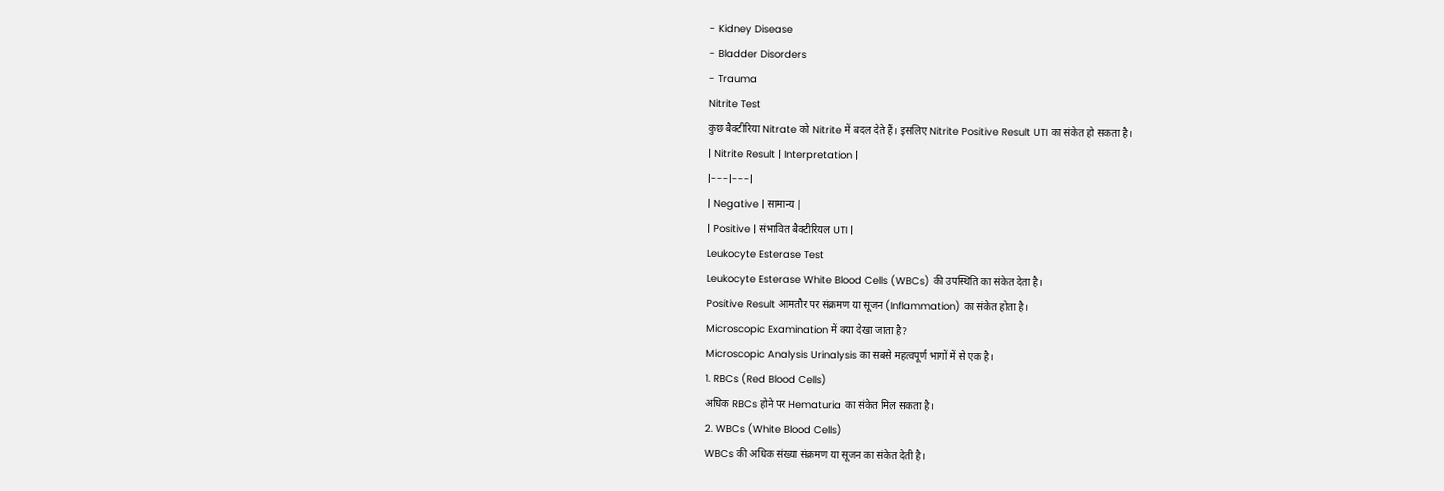- Kidney Disease
- Bladder Disorders
- Trauma
Nitrite Test
कुछ बैक्टीरिया Nitrate को Nitrite में बदल देते हैं। इसलिए Nitrite Positive Result UTI का संकेत हो सकता है।
| Nitrite Result | Interpretation |
|---|---|
| Negative | सामान्य |
| Positive | संभावित बैक्टीरियल UTI |
Leukocyte Esterase Test
Leukocyte Esterase White Blood Cells (WBCs) की उपस्थिति का संकेत देता है।
Positive Result आमतौर पर संक्रमण या सूजन (Inflammation) का संकेत होता है।
Microscopic Examination में क्या देखा जाता है?
Microscopic Analysis Urinalysis का सबसे महत्वपूर्ण भागों में से एक है।
1. RBCs (Red Blood Cells)
अधिक RBCs होने पर Hematuria का संकेत मिल सकता है।
2. WBCs (White Blood Cells)
WBCs की अधिक संख्या संक्रमण या सूजन का संकेत देती है।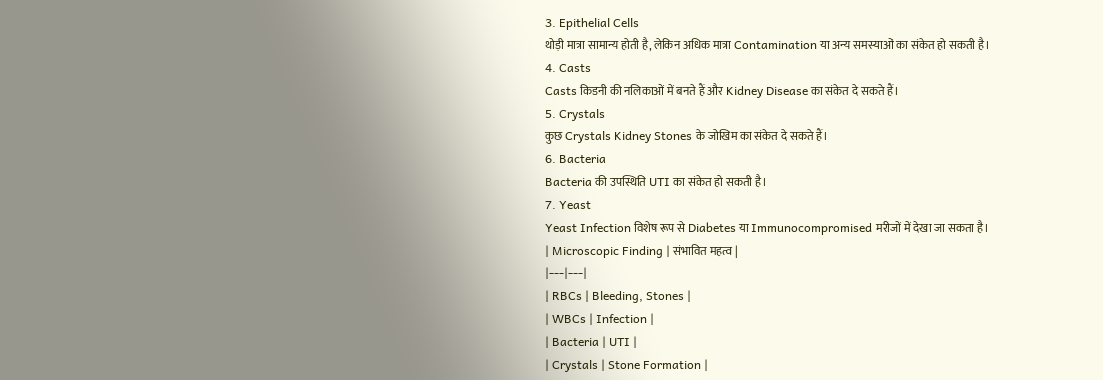3. Epithelial Cells
थोड़ी मात्रा सामान्य होती है, लेकिन अधिक मात्रा Contamination या अन्य समस्याओं का संकेत हो सकती है।
4. Casts
Casts किडनी की नलिकाओं में बनते हैं और Kidney Disease का संकेत दे सकते हैं।
5. Crystals
कुछ Crystals Kidney Stones के जोखिम का संकेत दे सकते हैं।
6. Bacteria
Bacteria की उपस्थिति UTI का संकेत हो सकती है।
7. Yeast
Yeast Infection विशेष रूप से Diabetes या Immunocompromised मरीजों में देखा जा सकता है।
| Microscopic Finding | संभावित महत्व |
|---|---|
| RBCs | Bleeding, Stones |
| WBCs | Infection |
| Bacteria | UTI |
| Crystals | Stone Formation |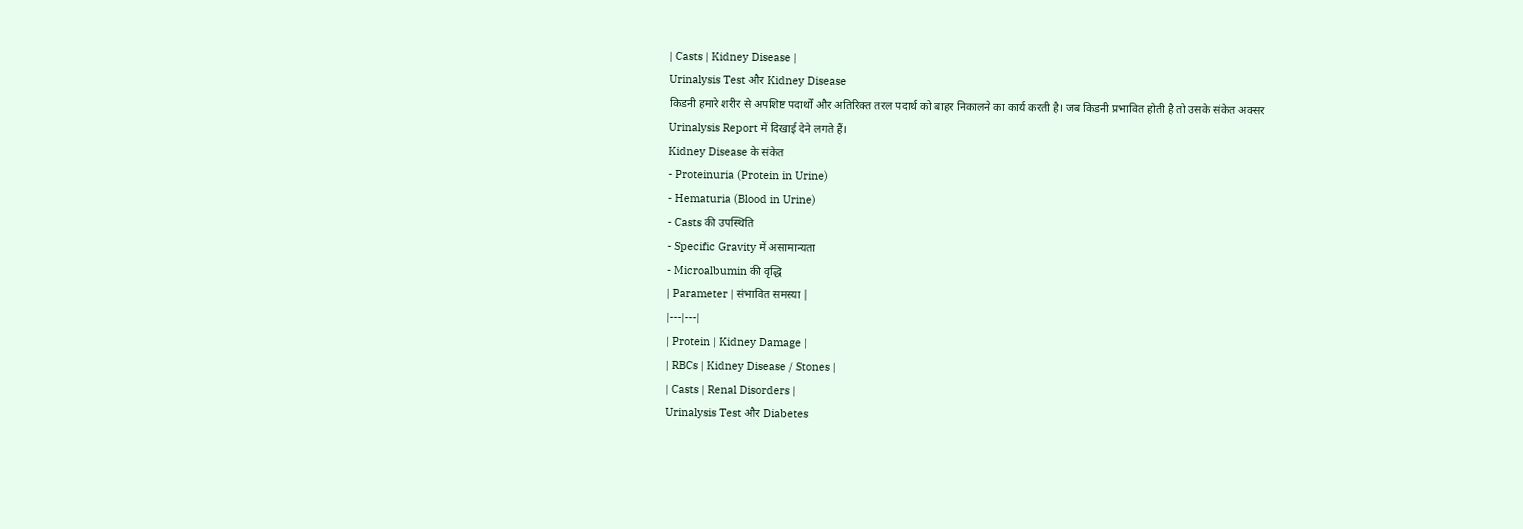| Casts | Kidney Disease |
Urinalysis Test और Kidney Disease
किडनी हमारे शरीर से अपशिष्ट पदार्थों और अतिरिक्त तरल पदार्थ को बाहर निकालने का कार्य करती है। जब किडनी प्रभावित होती है तो उसके संकेत अक्सर Urinalysis Report में दिखाई देने लगते हैं।
Kidney Disease के संकेत
- Proteinuria (Protein in Urine)
- Hematuria (Blood in Urine)
- Casts की उपस्थिति
- Specific Gravity में असामान्यता
- Microalbumin की वृद्धि
| Parameter | संभावित समस्या |
|---|---|
| Protein | Kidney Damage |
| RBCs | Kidney Disease / Stones |
| Casts | Renal Disorders |
Urinalysis Test और Diabetes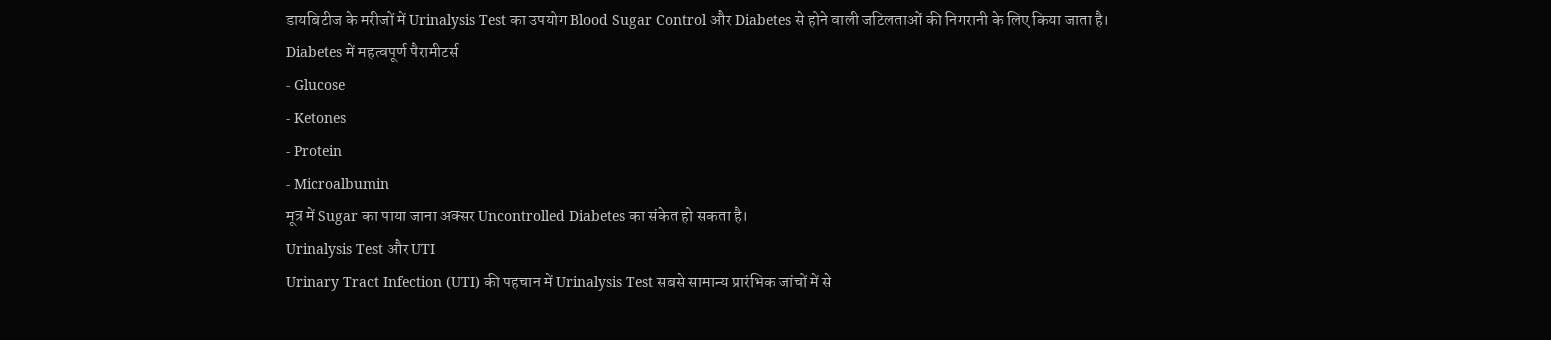डायबिटीज के मरीजों में Urinalysis Test का उपयोग Blood Sugar Control और Diabetes से होने वाली जटिलताओं की निगरानी के लिए किया जाता है।
Diabetes में महत्वपूर्ण पैरामीटर्स
- Glucose
- Ketones
- Protein
- Microalbumin
मूत्र में Sugar का पाया जाना अक्सर Uncontrolled Diabetes का संकेत हो सकता है।
Urinalysis Test और UTI
Urinary Tract Infection (UTI) की पहचान में Urinalysis Test सबसे सामान्य प्रारंभिक जांचों में से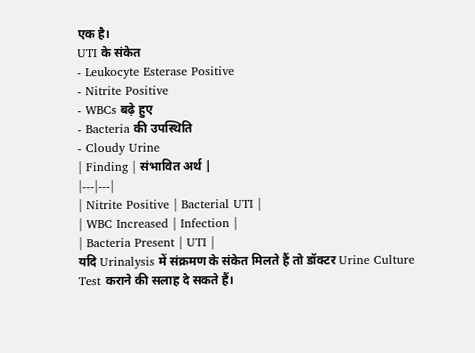एक है।
UTI के संकेत
- Leukocyte Esterase Positive
- Nitrite Positive
- WBCs बढ़े हुए
- Bacteria की उपस्थिति
- Cloudy Urine
| Finding | संभावित अर्थ |
|---|---|
| Nitrite Positive | Bacterial UTI |
| WBC Increased | Infection |
| Bacteria Present | UTI |
यदि Urinalysis में संक्रमण के संकेत मिलते हैं तो डॉक्टर Urine Culture Test कराने की सलाह दे सकते हैं।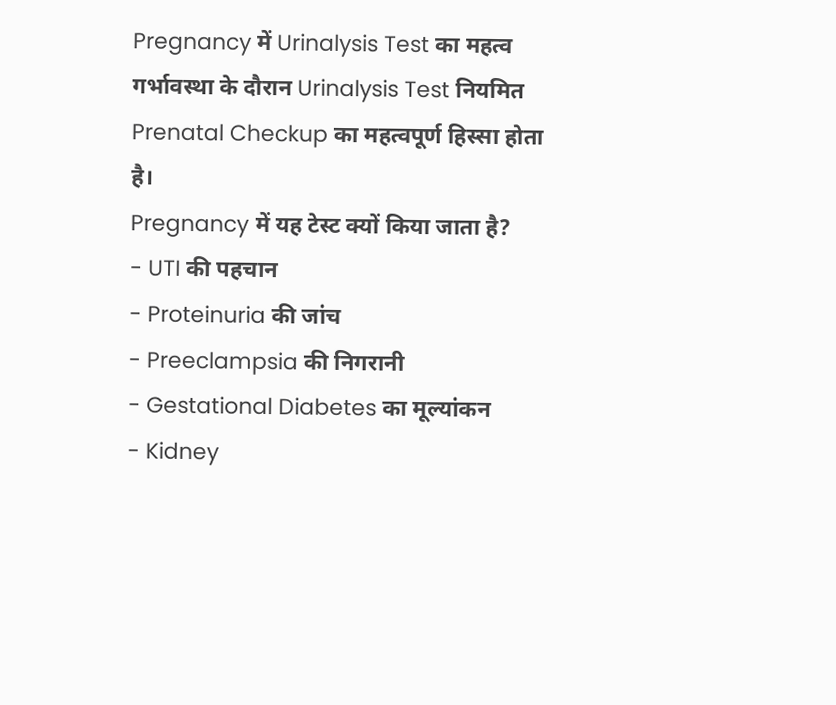Pregnancy में Urinalysis Test का महत्व
गर्भावस्था के दौरान Urinalysis Test नियमित Prenatal Checkup का महत्वपूर्ण हिस्सा होता है।
Pregnancy में यह टेस्ट क्यों किया जाता है?
- UTI की पहचान
- Proteinuria की जांच
- Preeclampsia की निगरानी
- Gestational Diabetes का मूल्यांकन
- Kidney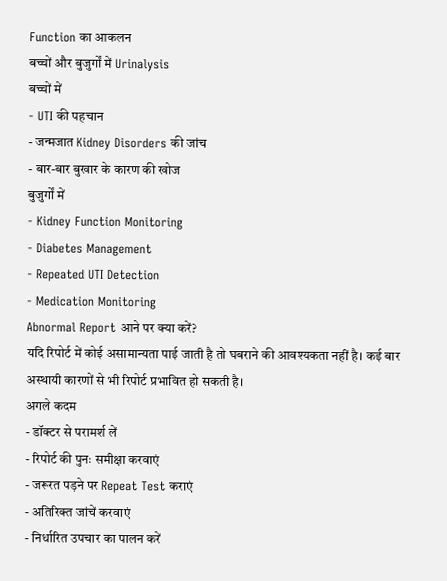Function का आकलन
बच्चों और बुजुर्गों में Urinalysis
बच्चों में
- UTI की पहचान
- जन्मजात Kidney Disorders की जांच
- बार-बार बुखार के कारण की खोज
बुजुर्गों में
- Kidney Function Monitoring
- Diabetes Management
- Repeated UTI Detection
- Medication Monitoring
Abnormal Report आने पर क्या करें?
यदि रिपोर्ट में कोई असामान्यता पाई जाती है तो घबराने की आवश्यकता नहीं है। कई बार अस्थायी कारणों से भी रिपोर्ट प्रभावित हो सकती है।
अगले कदम
- डॉक्टर से परामर्श लें
- रिपोर्ट की पुनः समीक्षा करवाएं
- जरूरत पड़ने पर Repeat Test कराएं
- अतिरिक्त जांचें करवाएं
- निर्धारित उपचार का पालन करें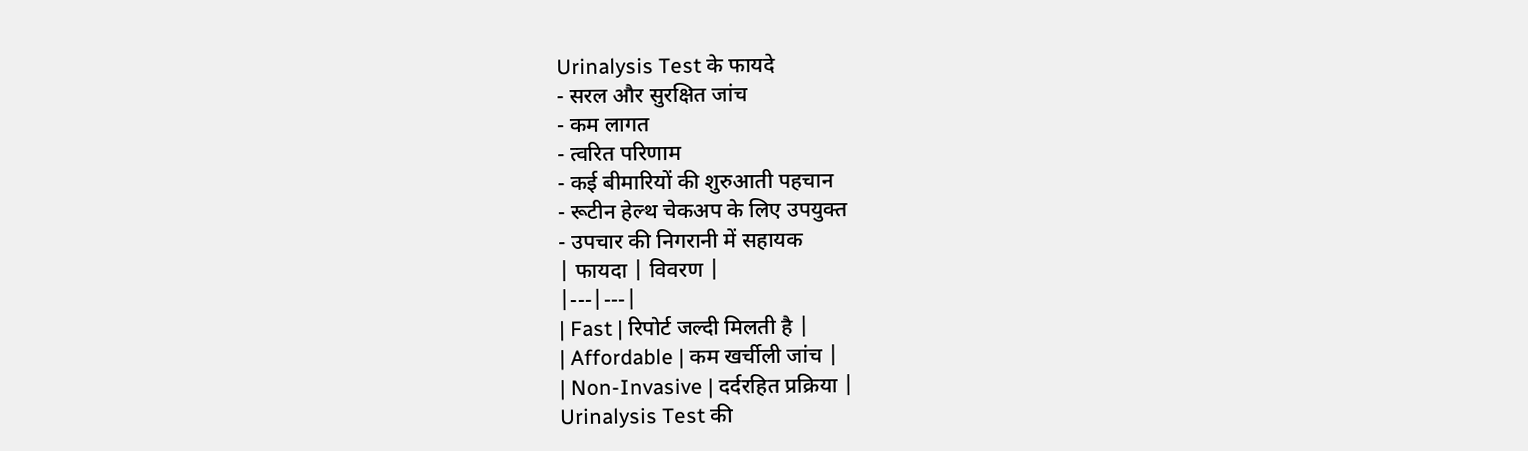Urinalysis Test के फायदे
- सरल और सुरक्षित जांच
- कम लागत
- त्वरित परिणाम
- कई बीमारियों की शुरुआती पहचान
- रूटीन हेल्थ चेकअप के लिए उपयुक्त
- उपचार की निगरानी में सहायक
| फायदा | विवरण |
|---|---|
| Fast | रिपोर्ट जल्दी मिलती है |
| Affordable | कम खर्चीली जांच |
| Non-Invasive | दर्दरहित प्रक्रिया |
Urinalysis Test की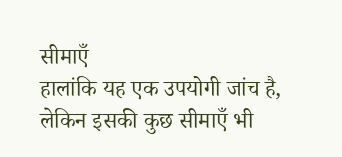सीमाएँ
हालांकि यह एक उपयोगी जांच है, लेकिन इसकी कुछ सीमाएँ भी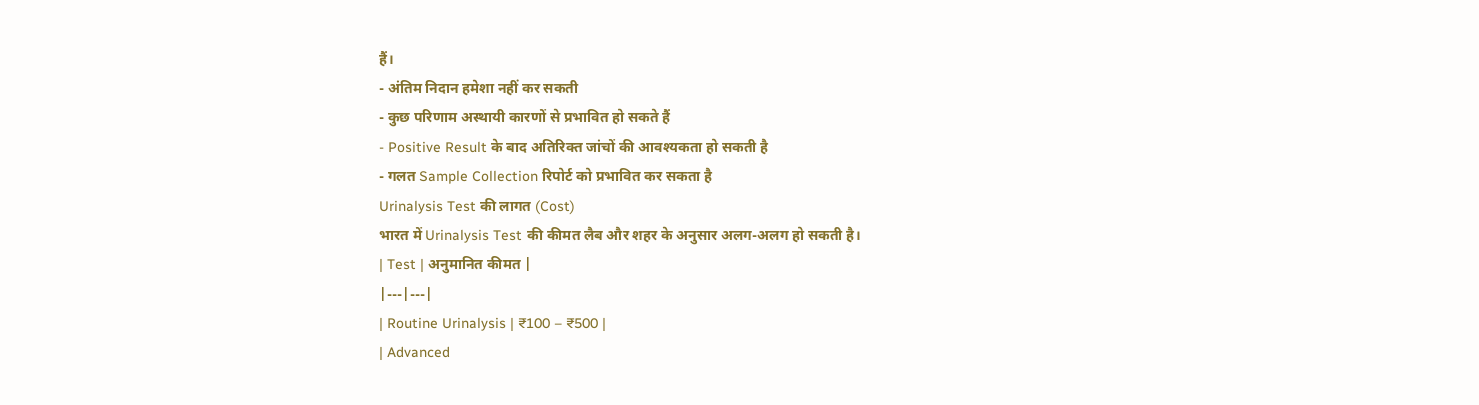हैं।
- अंतिम निदान हमेशा नहीं कर सकती
- कुछ परिणाम अस्थायी कारणों से प्रभावित हो सकते हैं
- Positive Result के बाद अतिरिक्त जांचों की आवश्यकता हो सकती है
- गलत Sample Collection रिपोर्ट को प्रभावित कर सकता है
Urinalysis Test की लागत (Cost)
भारत में Urinalysis Test की कीमत लैब और शहर के अनुसार अलग-अलग हो सकती है।
| Test | अनुमानित कीमत |
|---|---|
| Routine Urinalysis | ₹100 – ₹500 |
| Advanced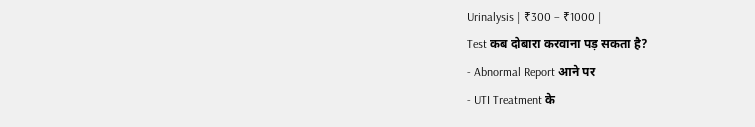Urinalysis | ₹300 – ₹1000 |
Test कब दोबारा करवाना पड़ सकता है?
- Abnormal Report आने पर
- UTI Treatment के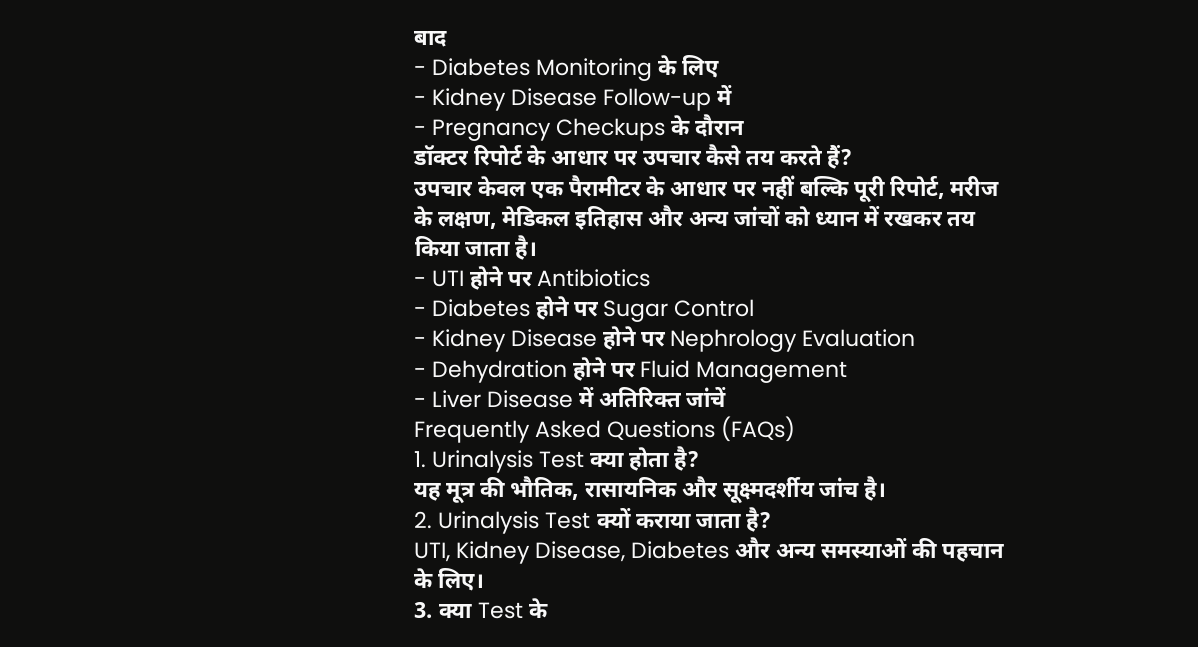बाद
- Diabetes Monitoring के लिए
- Kidney Disease Follow-up में
- Pregnancy Checkups के दौरान
डॉक्टर रिपोर्ट के आधार पर उपचार कैसे तय करते हैं?
उपचार केवल एक पैरामीटर के आधार पर नहीं बल्कि पूरी रिपोर्ट, मरीज के लक्षण, मेडिकल इतिहास और अन्य जांचों को ध्यान में रखकर तय किया जाता है।
- UTI होने पर Antibiotics
- Diabetes होने पर Sugar Control
- Kidney Disease होने पर Nephrology Evaluation
- Dehydration होने पर Fluid Management
- Liver Disease में अतिरिक्त जांचें
Frequently Asked Questions (FAQs)
1. Urinalysis Test क्या होता है?
यह मूत्र की भौतिक, रासायनिक और सूक्ष्मदर्शीय जांच है।
2. Urinalysis Test क्यों कराया जाता है?
UTI, Kidney Disease, Diabetes और अन्य समस्याओं की पहचान के लिए।
3. क्या Test के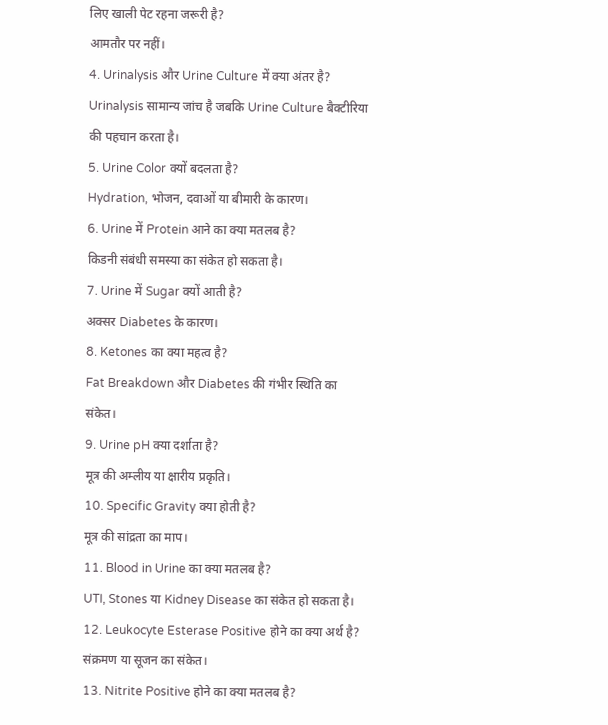लिए खाली पेट रहना जरूरी है?
आमतौर पर नहीं।
4. Urinalysis और Urine Culture में क्या अंतर है?
Urinalysis सामान्य जांच है जबकि Urine Culture बैक्टीरिया की पहचान करता है।
5. Urine Color क्यों बदलता है?
Hydration, भोजन, दवाओं या बीमारी के कारण।
6. Urine में Protein आने का क्या मतलब है?
किडनी संबंधी समस्या का संकेत हो सकता है।
7. Urine में Sugar क्यों आती है?
अक्सर Diabetes के कारण।
8. Ketones का क्या महत्व है?
Fat Breakdown और Diabetes की गंभीर स्थिति का संकेत।
9. Urine pH क्या दर्शाता है?
मूत्र की अम्लीय या क्षारीय प्रकृति।
10. Specific Gravity क्या होती है?
मूत्र की सांद्रता का माप।
11. Blood in Urine का क्या मतलब है?
UTI, Stones या Kidney Disease का संकेत हो सकता है।
12. Leukocyte Esterase Positive होने का क्या अर्थ है?
संक्रमण या सूजन का संकेत।
13. Nitrite Positive होने का क्या मतलब है?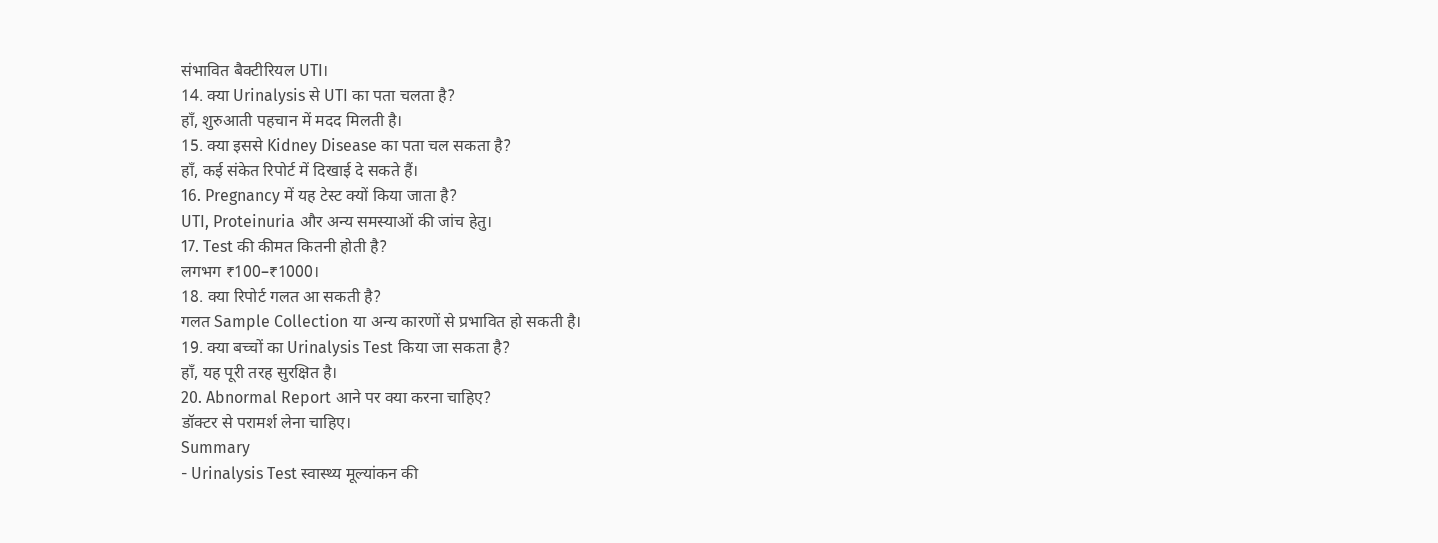संभावित बैक्टीरियल UTI।
14. क्या Urinalysis से UTI का पता चलता है?
हाँ, शुरुआती पहचान में मदद मिलती है।
15. क्या इससे Kidney Disease का पता चल सकता है?
हाँ, कई संकेत रिपोर्ट में दिखाई दे सकते हैं।
16. Pregnancy में यह टेस्ट क्यों किया जाता है?
UTI, Proteinuria और अन्य समस्याओं की जांच हेतु।
17. Test की कीमत कितनी होती है?
लगभग ₹100–₹1000।
18. क्या रिपोर्ट गलत आ सकती है?
गलत Sample Collection या अन्य कारणों से प्रभावित हो सकती है।
19. क्या बच्चों का Urinalysis Test किया जा सकता है?
हाँ, यह पूरी तरह सुरक्षित है।
20. Abnormal Report आने पर क्या करना चाहिए?
डॉक्टर से परामर्श लेना चाहिए।
Summary
- Urinalysis Test स्वास्थ्य मूल्यांकन की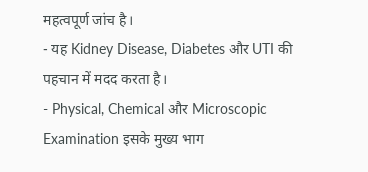महत्वपूर्ण जांच है।
- यह Kidney Disease, Diabetes और UTI की पहचान में मदद करता है।
- Physical, Chemical और Microscopic Examination इसके मुख्य भाग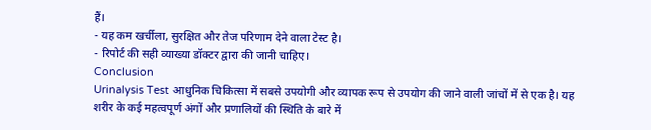हैं।
- यह कम खर्चीला, सुरक्षित और तेज परिणाम देने वाला टेस्ट है।
- रिपोर्ट की सही व्याख्या डॉक्टर द्वारा की जानी चाहिए।
Conclusion
Urinalysis Test आधुनिक चिकित्सा में सबसे उपयोगी और व्यापक रूप से उपयोग की जाने वाली जांचों में से एक है। यह शरीर के कई महत्वपूर्ण अंगों और प्रणालियों की स्थिति के बारे में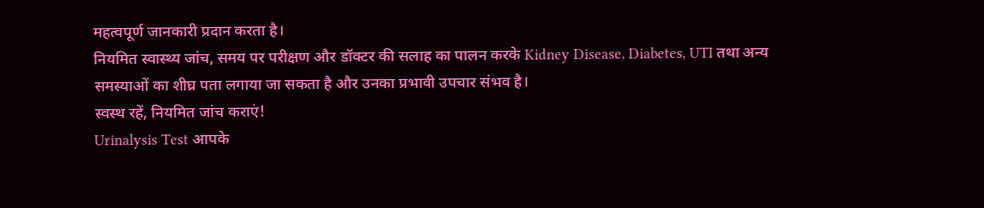महत्वपूर्ण जानकारी प्रदान करता है।
नियमित स्वास्थ्य जांच, समय पर परीक्षण और डॉक्टर की सलाह का पालन करके Kidney Disease, Diabetes, UTI तथा अन्य समस्याओं का शीघ्र पता लगाया जा सकता है और उनका प्रभावी उपचार संभव है।
स्वस्थ रहें, नियमित जांच कराएं!
Urinalysis Test आपके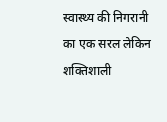स्वास्थ्य की निगरानी का एक सरल लेकिन शक्तिशाली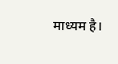माध्यम है।